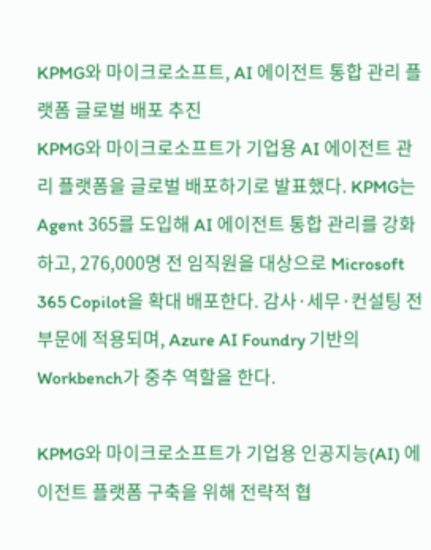KPMG와 마이크로소프트, AI 에이전트 통합 관리 플랫폼 글로벌 배포 추진
KPMG와 마이크로소프트가 기업용 AI 에이전트 관리 플랫폼을 글로벌 배포하기로 발표했다. KPMG는 Agent 365를 도입해 AI 에이전트 통합 관리를 강화하고, 276,000명 전 임직원을 대상으로 Microsoft 365 Copilot을 확대 배포한다. 감사·세무·컨설팅 전 부문에 적용되며, Azure AI Foundry 기반의 Workbench가 중추 역할을 한다.

KPMG와 마이크로소프트가 기업용 인공지능(AI) 에이전트 플랫폼 구축을 위해 전략적 협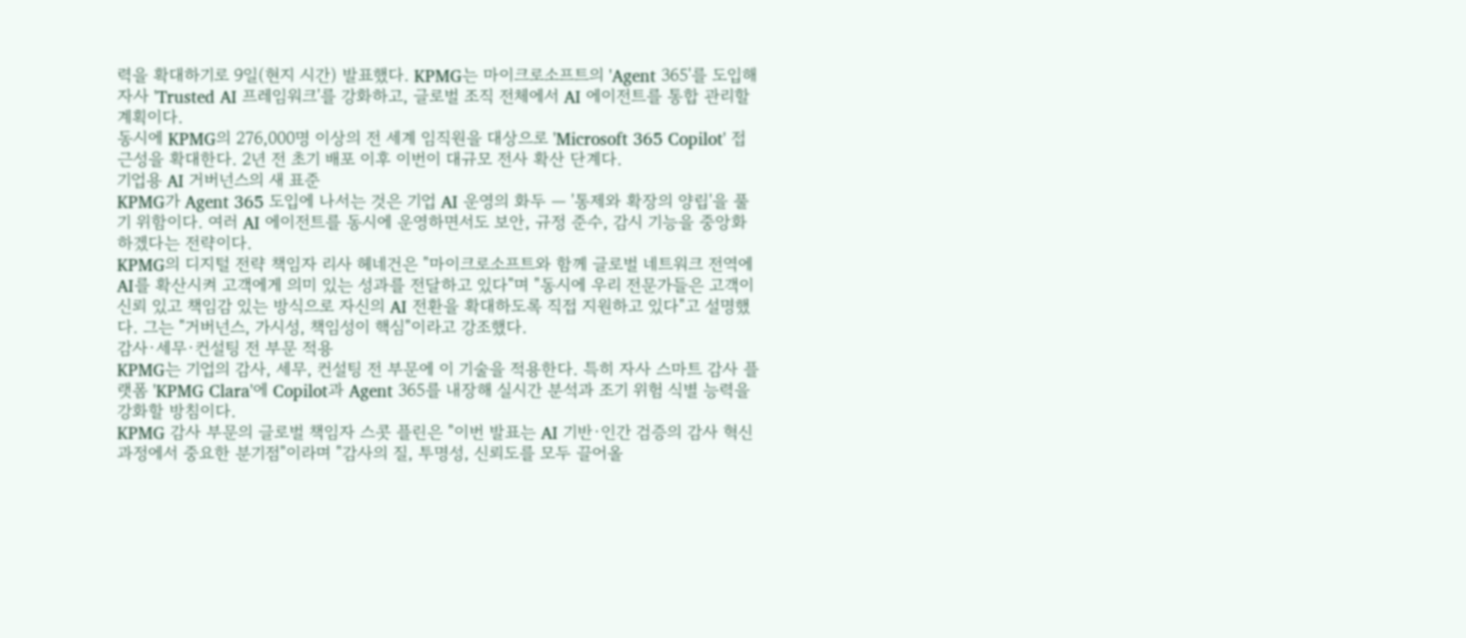력을 확대하기로 9일(현지 시간) 발표했다. KPMG는 마이크로소프트의 'Agent 365'를 도입해 자사 'Trusted AI 프레임워크'를 강화하고, 글로벌 조직 전체에서 AI 에이전트를 통합 관리할 계획이다.
동시에 KPMG의 276,000명 이상의 전 세계 임직원을 대상으로 'Microsoft 365 Copilot' 접근성을 확대한다. 2년 전 초기 배포 이후 이번이 대규모 전사 확산 단계다.
기업용 AI 거버넌스의 새 표준
KPMG가 Agent 365 도입에 나서는 것은 기업 AI 운영의 화두 — '통제와 확장의 양립'을 풀기 위함이다. 여러 AI 에이전트를 동시에 운영하면서도 보안, 규정 준수, 감시 기능을 중앙화하겠다는 전략이다.
KPMG의 디지털 전략 책임자 리사 헤네건은 "마이크로소프트와 함께 글로벌 네트워크 전역에 AI를 확산시켜 고객에게 의미 있는 성과를 전달하고 있다"며 "동시에 우리 전문가들은 고객이 신뢰 있고 책임감 있는 방식으로 자신의 AI 전환을 확대하도록 직접 지원하고 있다"고 설명했다. 그는 "거버넌스, 가시성, 책임성이 핵심"이라고 강조했다.
감사·세무·컨설팅 전 부문 적용
KPMG는 기업의 감사, 세무, 컨설팅 전 부문에 이 기술을 적용한다. 특히 자사 스마트 감사 플랫폼 'KPMG Clara'에 Copilot과 Agent 365를 내장해 실시간 분석과 조기 위험 식별 능력을 강화할 방침이다.
KPMG 감사 부문의 글로벌 책임자 스콧 플린은 "이번 발표는 AI 기반·인간 검증의 감사 혁신 과정에서 중요한 분기점"이라며 "감사의 질, 투명성, 신뢰도를 모두 끌어올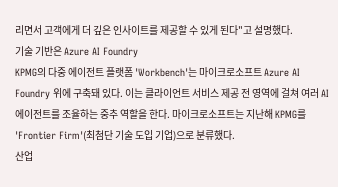리면서 고객에게 더 깊은 인사이트를 제공할 수 있게 된다"고 설명했다.
기술 기반은 Azure AI Foundry
KPMG의 다중 에이전트 플랫폼 'Workbench'는 마이크로소프트 Azure AI Foundry 위에 구축돼 있다. 이는 클라이언트 서비스 제공 전 영역에 걸쳐 여러 AI 에이전트를 조율하는 중추 역할을 한다. 마이크로소프트는 지난해 KPMG를 'Frontier Firm'(최첨단 기술 도입 기업)으로 분류했다.
산업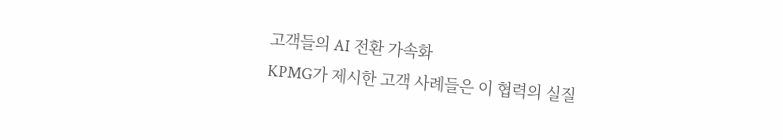고객들의 AI 전환 가속화
KPMG가 제시한 고객 사례들은 이 협력의 실질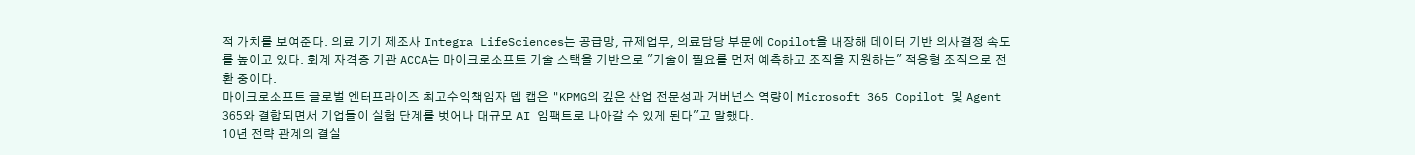적 가치를 보여준다. 의료 기기 제조사 Integra LifeSciences는 공급망, 규제업무, 의료담당 부문에 Copilot을 내장해 데이터 기반 의사결정 속도를 높이고 있다. 회계 자격증 기관 ACCA는 마이크로소프트 기술 스택을 기반으로 "기술이 필요를 먼저 예측하고 조직을 지원하는" 적응형 조직으로 전환 중이다.
마이크로소프트 글로벌 엔터프라이즈 최고수익책임자 뎁 캡은 "KPMG의 깊은 산업 전문성과 거버넌스 역량이 Microsoft 365 Copilot 및 Agent 365와 결합되면서 기업들이 실험 단계를 벗어나 대규모 AI 임팩트로 나아갈 수 있게 된다"고 말했다.
10년 전략 관계의 결실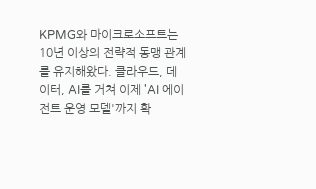KPMG와 마이크로소프트는 10년 이상의 전략적 동맹 관계를 유지해왔다. 클라우드, 데이터, AI를 거쳐 이제 'AI 에이전트 운영 모델'까지 확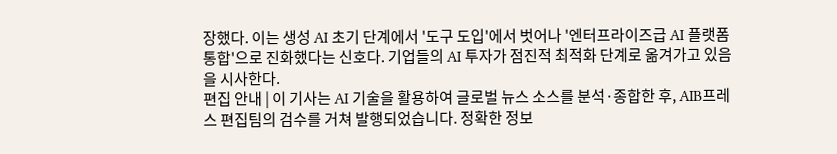장했다. 이는 생성 AI 초기 단계에서 '도구 도입'에서 벗어나 '엔터프라이즈급 AI 플랫폼 통합'으로 진화했다는 신호다. 기업들의 AI 투자가 점진적 최적화 단계로 옮겨가고 있음을 시사한다.
편집 안내 | 이 기사는 AI 기술을 활용하여 글로벌 뉴스 소스를 분석·종합한 후, AIB프레스 편집팀의 검수를 거쳐 발행되었습니다. 정확한 정보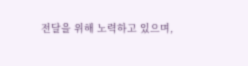전달을 위해 노력하고 있으며,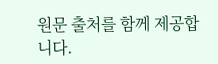원문 출처를 함께 제공합니다.